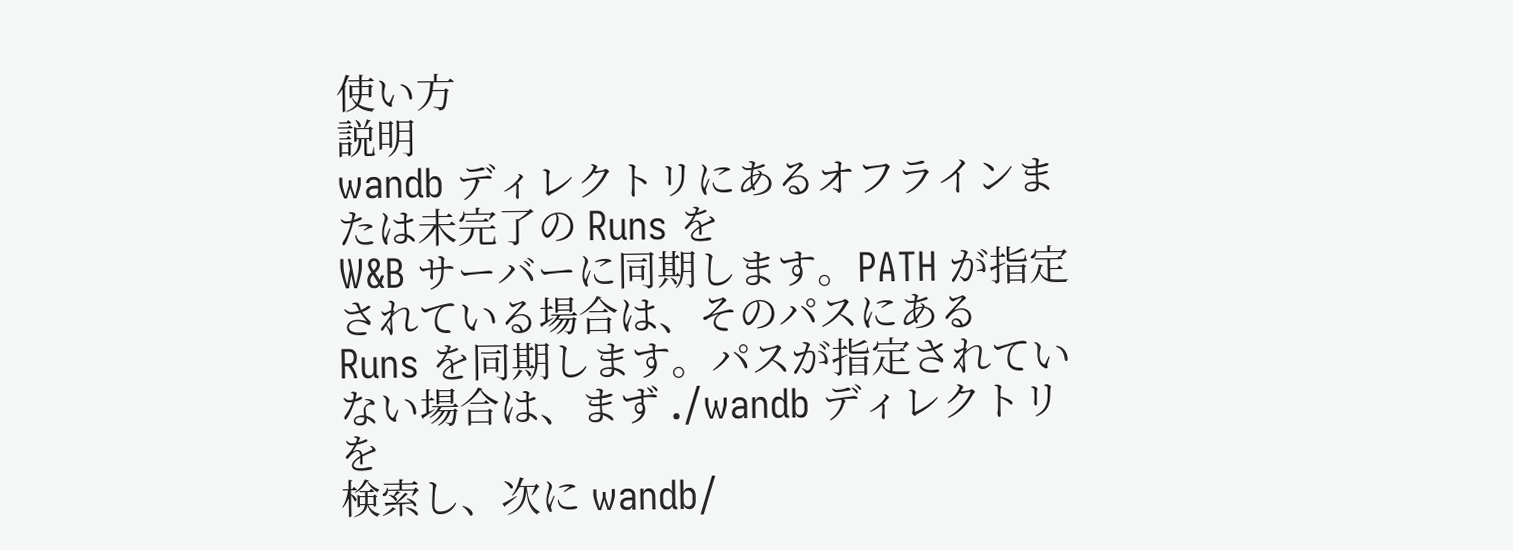使い方
説明
wandb ディレクトリにあるオフラインまたは未完了の Runs を
W&B サーバーに同期します。PATH が指定されている場合は、そのパスにある
Runs を同期します。パスが指定されていない場合は、まず ./wandb ディレクトリを
検索し、次に wandb/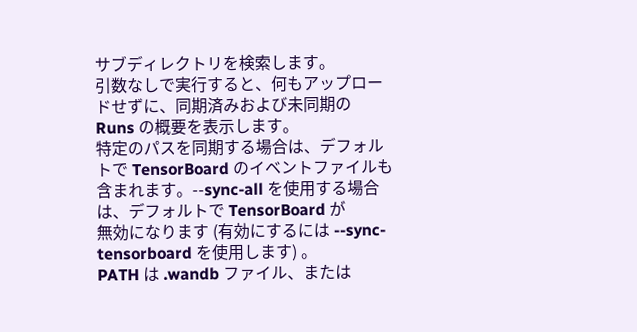サブディレクトリを検索します。
引数なしで実行すると、何もアップロードせずに、同期済みおよび未同期の
Runs の概要を表示します。
特定のパスを同期する場合は、デフォルトで TensorBoard のイベントファイルも
含まれます。--sync-all を使用する場合は、デフォルトで TensorBoard が
無効になります (有効にするには --sync-tensorboard を使用します) 。
PATH は .wandb ファイル、または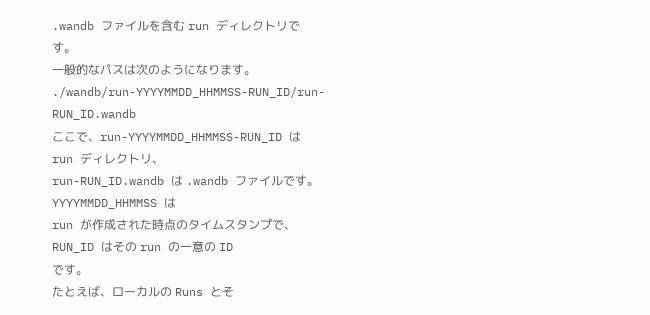.wandb ファイルを含む run ディレクトリです。
一般的なパスは次のようになります。
./wandb/run-YYYYMMDD_HHMMSS-RUN_ID/run-RUN_ID.wandb
ここで、run-YYYYMMDD_HHMMSS-RUN_ID は run ディレクトリ、
run-RUN_ID.wandb は .wandb ファイルです。YYYYMMDD_HHMMSS は
run が作成された時点のタイムスタンプで、RUN_ID はその run の一意の ID
です。
たとえば、ローカルの Runs とそ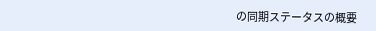の同期ステータスの概要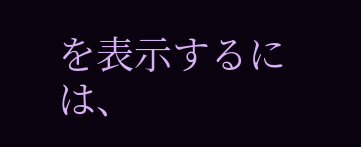を表示するには、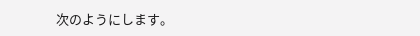次のようにします。